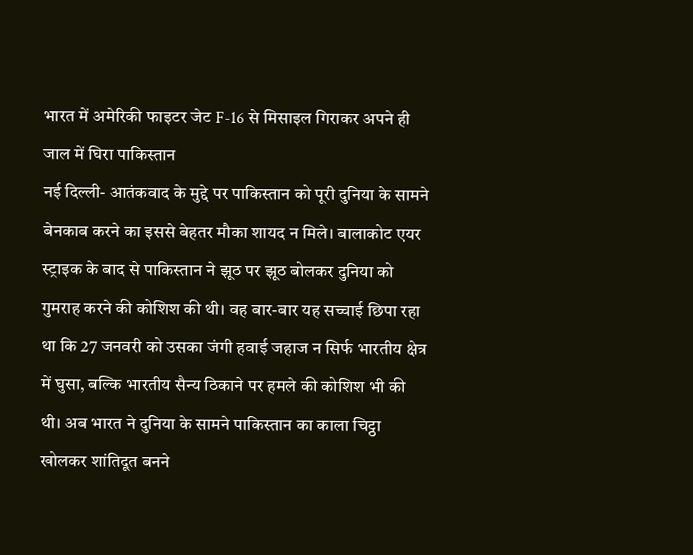भारत में अमेरिकी फाइटर जेट F-16 से मिसाइल गिराकर अपने ही जाल में घिरा पाकिस्तान
नई दिल्ली- आतंकवाद के मुद्दे पर पाकिस्तान को पूरी दुनिया के सामने बेनकाब करने का इससे बेहतर मौका शायद न मिले। बालाकोट एयर स्ट्राइक के बाद से पाकिस्तान ने झूठ पर झूठ बोलकर दुनिया को गुमराह करने की कोशिश की थी। वह बार-बार यह सच्चाई छिपा रहा था कि 27 जनवरी को उसका जंगी हवाई जहाज न सिर्फ भारतीय क्षेत्र में घुसा, बल्कि भारतीय सैन्य ठिकाने पर हमले की कोशिश भी की थी। अब भारत ने दुनिया के सामने पाकिस्तान का काला चिट्ठा खोलकर शांतिदूत बनने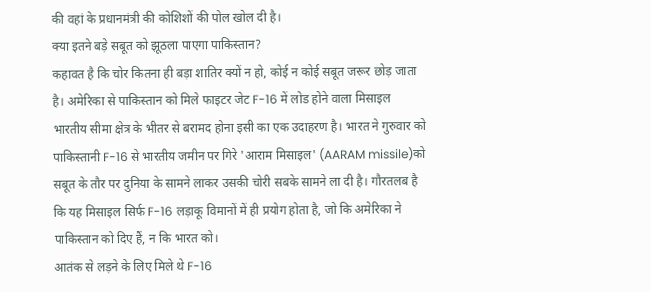की वहां के प्रधानमंत्री की कोशिशों की पोल खोल दी है।
क्या इतने बड़े सबूत को झूठला पाएगा पाकिस्तान?
कहावत है कि चोर कितना ही बड़ा शातिर क्यों न हो, कोई न कोई सबूत जरूर छोड़ जाता है। अमेरिका से पाकिस्तान को मिले फाइटर जेट F-16 में लोड होने वाला मिसाइल भारतीय सीमा क्षेत्र के भीतर से बरामद होना इसी का एक उदाहरण है। भारत ने गुरुवार को पाकिस्तानी F-16 से भारतीय जमीन पर गिरे 'आराम मिसाइल' (AARAM missile)को सबूत के तौर पर दुनिया के सामने लाकर उसकी चोरी सबके सामने ला दी है। गौरतलब है कि यह मिसाइल सिर्फ F-16 लड़ाकू विमानों में ही प्रयोग होता है, जो कि अमेरिका ने पाकिस्तान को दिए हैं, न कि भारत को।
आतंक से लड़ने के लिए मिले थे F-16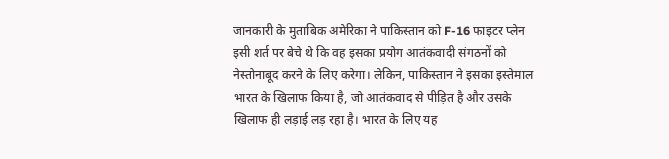जानकारी के मुताबिक अमेरिका ने पाकिस्तान को F-16 फाइटर प्लेन इसी शर्त पर बेचे थे कि वह इसका प्रयोग आतंकवादी संगठनों को नेस्तोनाबूद करने के लिए करेगा। लेकिन, पाकिस्तान ने इसका इस्तेमाल भारत के खिलाफ किया है, जो आतंकवाद से पीड़ित है और उसके खिलाफ ही लड़ाई लड़ रहा है। भारत के लिए यह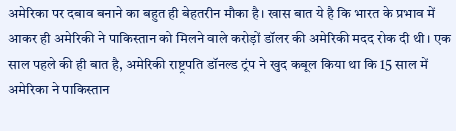अमेरिका पर दबाव बनाने का बहुत ही बेहतरीन मौका है। खास बात ये है कि भारत के प्रभाव में आकर ही अमेरिकी ने पाकिस्तान को मिलने वाले करोड़ों डॉलर की अमेरिकी मदद रोक दी थी। एक साल पहले की ही बात है, अमेरिकी राष्ट्रपति डॉनल्ड ट्रंप ने खुद कबूल किया था कि 15 साल में अमेरिका ने पाकिस्तान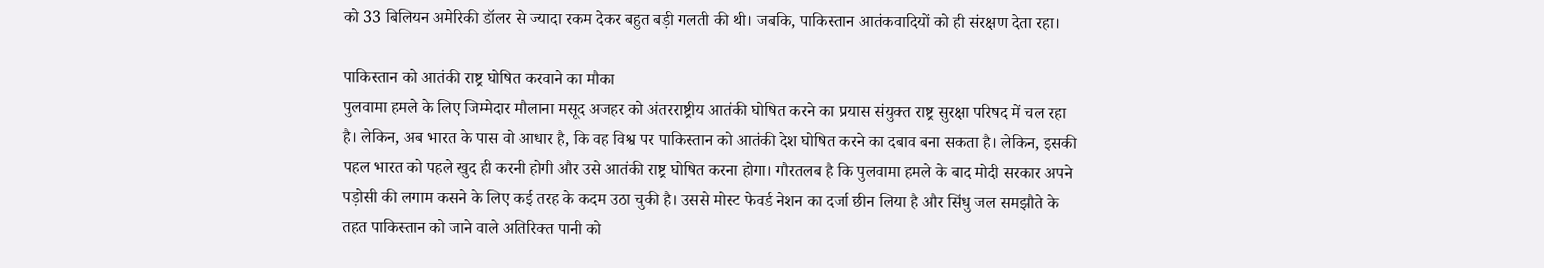को 33 बिलियन अमेरिकी डॉलर से ज्यादा रकम देकर बहुत बड़ी गलती की थी। जबकि, पाकिस्तान आतंकवादियों को ही संरक्षण देता रहा।

पाकिस्तान को आतंकी राष्ट्र घोषित करवाने का मौका
पुलवामा हमले के लिए जिम्मेदार मौलाना मसूद अजहर को अंतरराष्ट्रीय आतंकी घोषित करने का प्रयास संयुक्त राष्ट्र सुरक्षा परिषद में चल रहा है। लेकिन, अब भारत के पास वो आधार है, कि वह विश्व पर पाकिस्तान को आतंकी देश घोषित करने का दबाव बना सकता है। लेकिन, इसकी पहल भारत को पहले खुद ही करनी होगी और उसे आतंकी राष्ट्र घोषित करना होगा। गौरतलब है कि पुलवामा हमले के बाद मोदी सरकार अपने पड़ोसी की लगाम कसने के लिए कई तरह के कदम उठा चुकी है। उससे मोस्ट फेवर्ड नेशन का दर्जा छीन लिया है और सिंधु जल समझौते के तहत पाकिस्तान को जाने वाले अतिरिक्त पानी को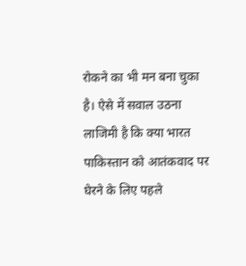रोकने का भी मन बना चुका है। ऐसे में सवाल उठना लाजिमी है कि क्या भारत पाकिस्तान को आतंकवाद पर घेरने के लिए पहले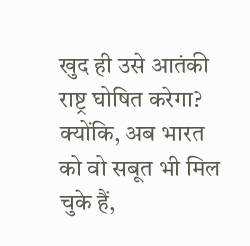खुद ही उसे आतंकी राष्ट्र घोषित करेगा? क्योंकि, अब भारत को वो सबूत भी मिल चुके हैं,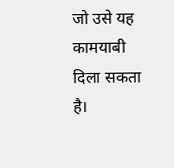जो उसे यह कामयाबी दिला सकता है।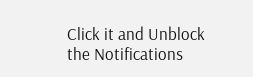Click it and Unblock the Notifications